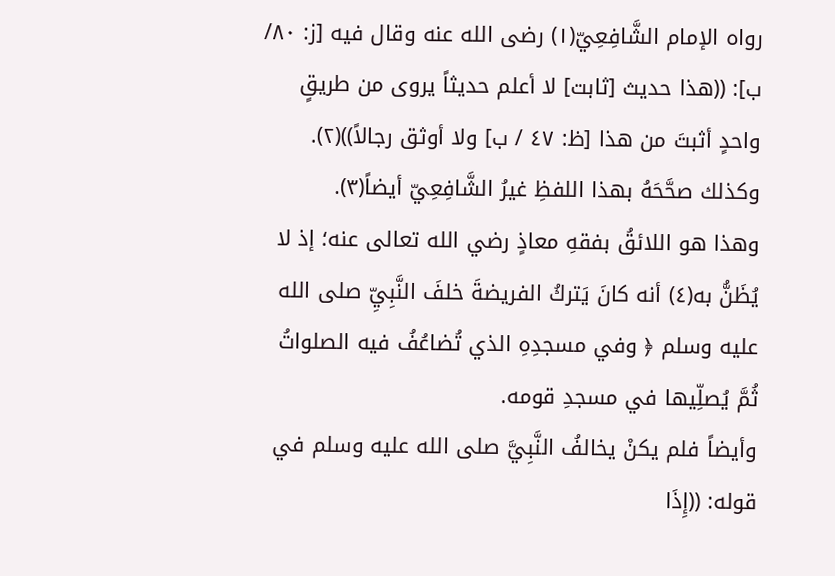رواه الإمام الشَّافِعِيّ(١) رضى الله عنه وقال فيه [ز: ٨٠/ ب]: ((هذا حديث [ثابت] لا أعلم حديثاً يروى من طريقٍ واحدٍ أثبتَ من هذا [ظ: ٤٧ / ب] ولا أوثق رجالاً))(٢).
وكذلك صحَّحَهُ بهذا اللفظِ غيرُ الشَّافِعِيّ أيضاً(٣).
وهذا هو اللائقُ بفقهِ معاذٍ رضي الله تعالى عنه؛ إذ لا يُظَنُّ به(٤) أنه كانَ يَتركُ الفريضةَ خلفَ النَّبِيِّ صلى الله عليه وسلم ﴿ وفي مسجدِهِ الذي تُضاعُفُ فيه الصلواتُ ثُمَّ يُصلِّيها في مسجدِ قومه.
وأيضاً فلم يكنْ يخالفُ النَّبِيَّ صلى الله عليه وسلم في قوله: ((إِذَا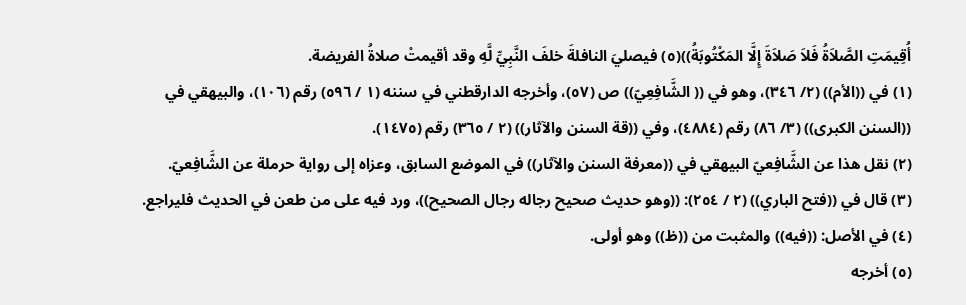أُقِيمَتِ الصَّلاَةُ فَلاَ صَلاَةَ إِلَّا المَكْتُوبَةُ))(٥) فيصليَ النافلةَ خلفَ النَّبِيِّ لَّهِ وقد أقيمتْ صلاةُ الفريضة.
(١) في ((الأم)) (٢/ ٣٤٦)، وهو في (( الشَّافِعِيّ)) ص (٥٧)، وأخرجه الدارقطني في سننه (١ / ٥٩٦) رقم (١٠٦)، والبيهقي في ((السنن الكبرى)) (٣/ ٨٦) رقم (٤٨٨٤)، وفي ((قة السنن والآثار)) (٢ / ٣٦٥) رقم (١٤٧٥).
(٢) نقل هذا عن الشَّافِعيّ البيهقي في ((معرفة السنن والآثار)) في الموضع السابق، وعزاه إلى رواية حرملة عن الشَّافِعيّ.
(٣) قال في ((فتح الباري)) (٢ / ٢٥٤): ((وهو حديث صحيح رجاله رجال الصحيح))، ورد فيه على من طعن في الحديث فليراجع.
(٤) في الأصل: ((فيه)) والمثبت من ((ظ)) وهو أولى.
(٥) أخرجه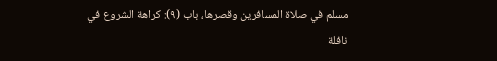مسلم في صلاة المسافرين وقصرها، باب (٩): كراهة الشروع في نافلة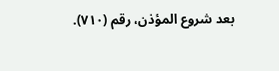بعد شروع المؤذن، رقم (٧١٠).